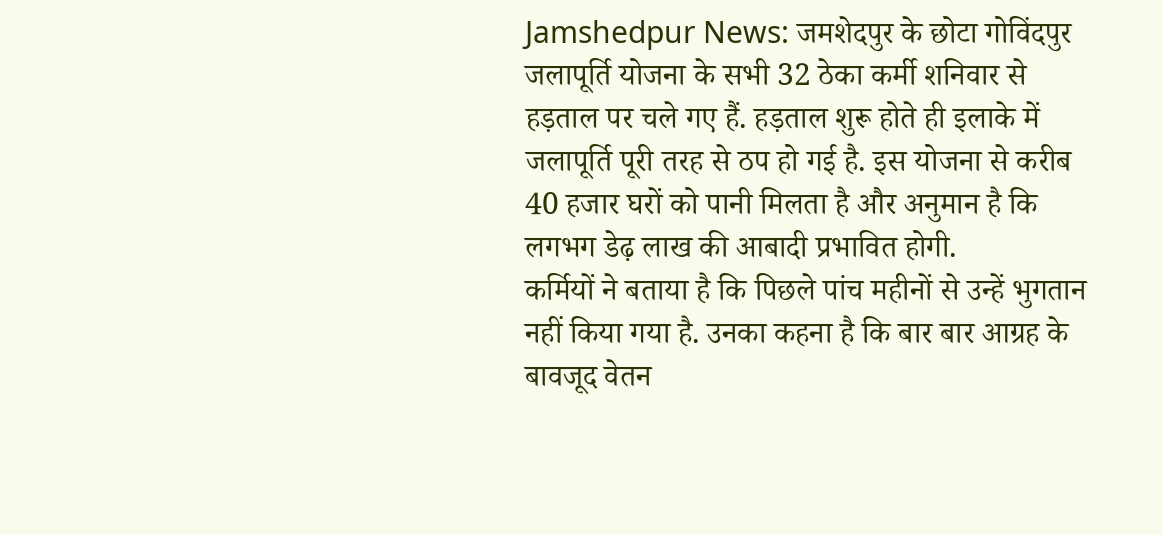Jamshedpur News: जमशेदपुर के छोटा गोविंदपुर जलापूर्ति योजना के सभी 32 ठेका कर्मी शनिवार से हड़ताल पर चले गए हैं. हड़ताल शुरू होते ही इलाके में जलापूर्ति पूरी तरह से ठप हो गई है. इस योजना से करीब 40 हजार घरों को पानी मिलता है और अनुमान है कि लगभग डेढ़ लाख की आबादी प्रभावित होगी.
कर्मियों ने बताया है कि पिछले पांच महीनों से उन्हें भुगतान नहीं किया गया है. उनका कहना है कि बार बार आग्रह के बावजूद वेतन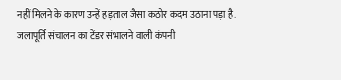नहीं मिलने के कारण उन्हें हड़ताल जैसा कठोर कदम उठाना पड़ा है.
जलापूर्ति संचालन का टेंडर संभालने वाली कंपनी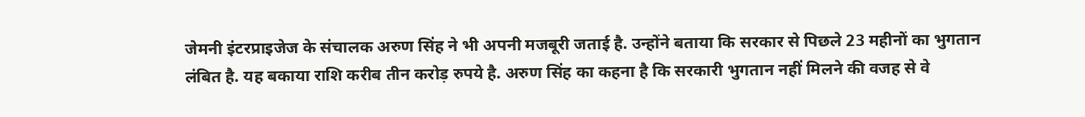जेमनी इंटरप्राइजेज के संचालक अरुण सिंह ने भी अपनी मजबूरी जताई है. उन्होंने बताया कि सरकार से पिछले 23 महीनों का भुगतान लंबित है. यह बकाया राशि करीब तीन करोड़ रुपये है. अरुण सिंह का कहना है कि सरकारी भुगतान नहीं मिलने की वजह से वे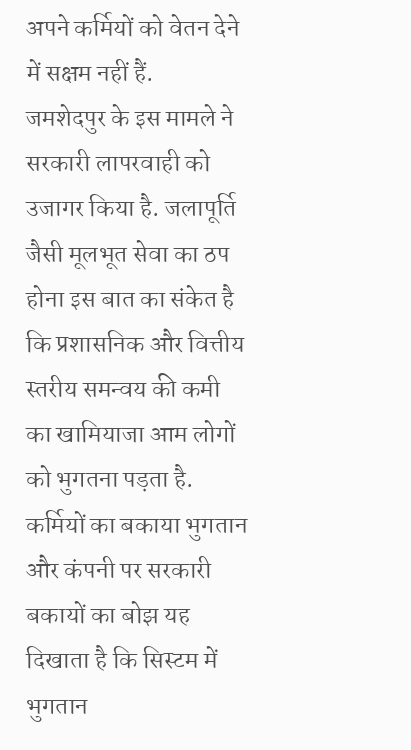अपने कर्मियों को वेतन देने में सक्षम नहीं हैं.
जमशेदपुर के इस मामले ने सरकारी लापरवाही को उजागर किया है. जलापूर्ति जैसी मूलभूत सेवा का ठप होना इस बात का संकेत है कि प्रशासनिक और वित्तीय स्तरीय समन्वय की कमी का खामियाजा आम लोगों को भुगतना पड़ता है. कर्मियों का बकाया भुगतान और कंपनी पर सरकारी बकायों का बोझ यह दिखाता है कि सिस्टम में भुगतान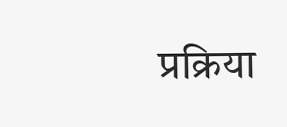प्रक्रिया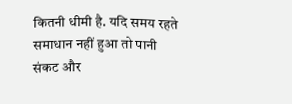कितनी धीमी है. यदि समय रहते समाधान नहीं हुआ तो पानी संकट और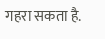गहरा सकता है.